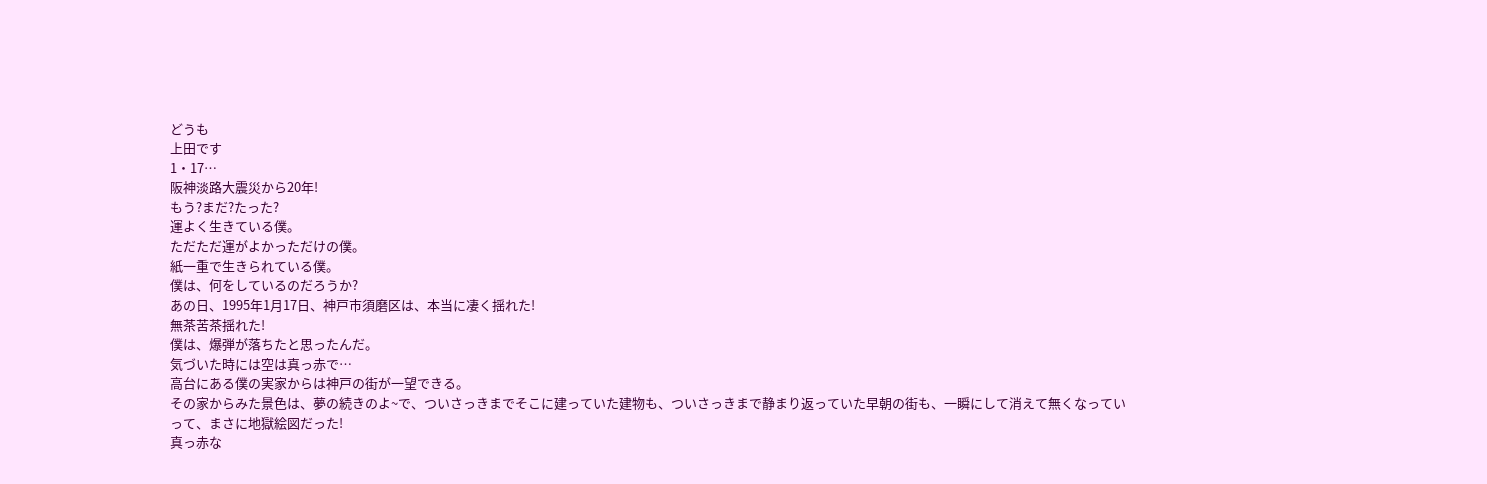どうも
上田です
1・17…
阪神淡路大震災から20年!
もう?まだ?たった?
運よく生きている僕。
ただただ運がよかっただけの僕。
紙一重で生きられている僕。
僕は、何をしているのだろうか?
あの日、1995年1月17日、神戸市須磨区は、本当に凄く揺れた!
無茶苦茶揺れた!
僕は、爆弾が落ちたと思ったんだ。
気づいた時には空は真っ赤で…
高台にある僕の実家からは神戸の街が一望できる。
その家からみた景色は、夢の続きのよ~で、ついさっきまでそこに建っていた建物も、ついさっきまで静まり返っていた早朝の街も、一瞬にして消えて無くなっていって、まさに地獄絵図だった!
真っ赤な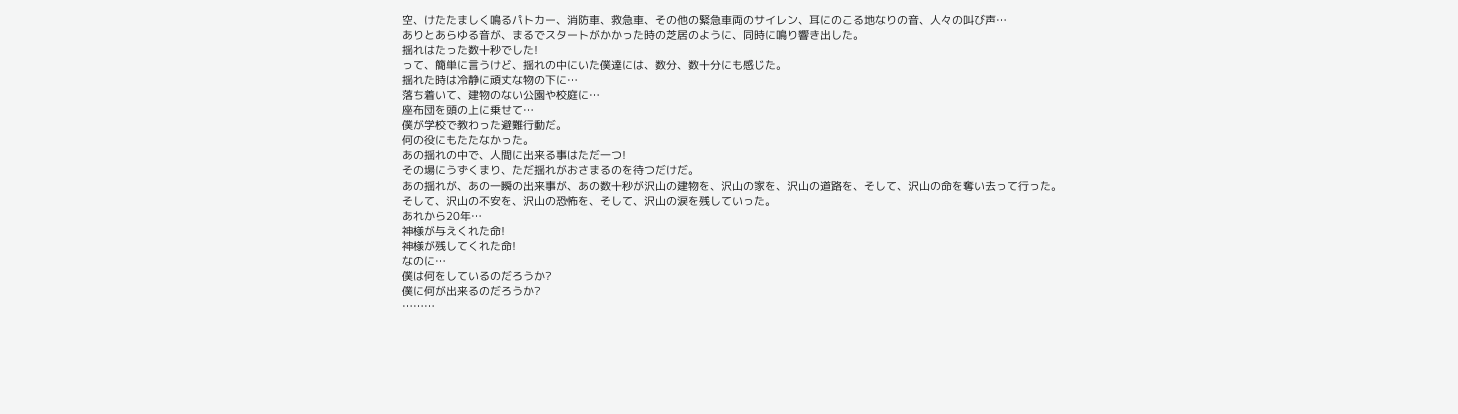空、けたたましく鳴るパトカー、消防車、救急車、その他の緊急車両のサイレン、耳にのこる地なりの音、人々の叫び声…
ありとあらゆる音が、まるでスタートがかかった時の芝居のように、同時に鳴り響き出した。
揺れはたった数十秒でした!
って、簡単に言うけど、揺れの中にいた僕達には、数分、数十分にも感じた。
揺れた時は冷静に頑丈な物の下に…
落ち着いて、建物のない公園や校庭に…
座布団を頭の上に乗せて…
僕が学校で教わった避難行動だ。
何の役にもたたなかった。
あの揺れの中で、人間に出来る事はただ一つ!
その場にうずくまり、ただ揺れがおさまるのを待つだけだ。
あの揺れが、あの一瞬の出来事が、あの数十秒が沢山の建物を、沢山の家を、沢山の道路を、そして、沢山の命を奪い去って行った。
そして、沢山の不安を、沢山の恐怖を、そして、沢山の涙を残していった。
あれから20年…
神様が与えくれた命!
神様が残してくれた命!
なのに…
僕は何をしているのだろうか?
僕に何が出来るのだろうか?
………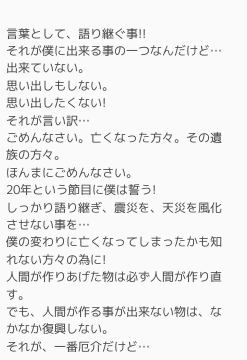言葉として、語り継ぐ事!!
それが僕に出来る事の一つなんだけど…
出来ていない。
思い出しもしない。
思い出したくない!
それが言い訳…
ごめんなさい。亡くなった方々。その遺族の方々。
ほんまにごめんなさい。
20年という節目に僕は誓う!
しっかり語り継ぎ、震災を、天災を風化させない事を…
僕の変わりに亡くなってしまったかも知れない方々の為に!
人間が作りあげた物は必ず人間が作り直す。
でも、人間が作る事が出来ない物は、なかなか復興しない。
それが、一番厄介だけど…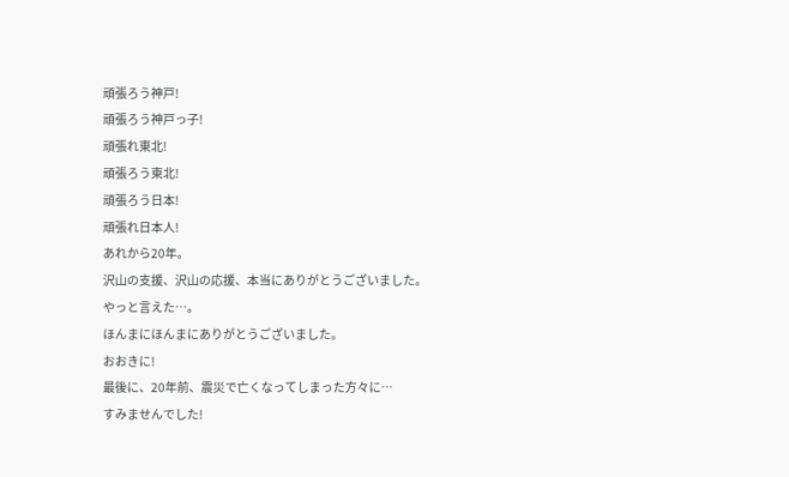頑張ろう神戸!
頑張ろう神戸っ子!
頑張れ東北!
頑張ろう東北!
頑張ろう日本!
頑張れ日本人!
あれから20年。
沢山の支援、沢山の応援、本当にありがとうございました。
やっと言えた…。
ほんまにほんまにありがとうございました。
おおきに!
最後に、20年前、震災で亡くなってしまった方々に…
すみませんでした!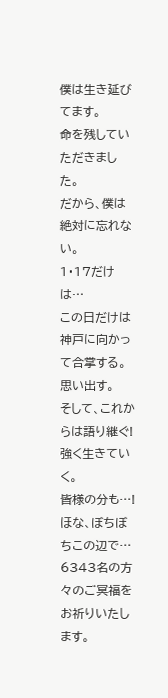僕は生き延びてます。
命を残していただきました。
だから、僕は絶対に忘れない。
1・17だけは…
この日だけは神戸に向かって合掌する。
思い出す。
そして、これからは語り継ぐ!
強く生きていく。
皆様の分も…!
ほな、ぼちぼちこの辺で…
6343名の方々のご冥福をお祈りいたします。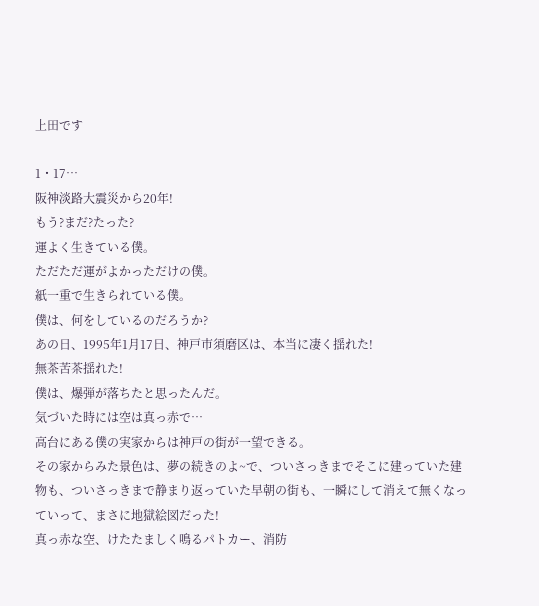上田です

1・17…
阪神淡路大震災から20年!
もう?まだ?たった?
運よく生きている僕。
ただただ運がよかっただけの僕。
紙一重で生きられている僕。
僕は、何をしているのだろうか?
あの日、1995年1月17日、神戸市須磨区は、本当に凄く揺れた!
無茶苦茶揺れた!
僕は、爆弾が落ちたと思ったんだ。
気づいた時には空は真っ赤で…
高台にある僕の実家からは神戸の街が一望できる。
その家からみた景色は、夢の続きのよ~で、ついさっきまでそこに建っていた建物も、ついさっきまで静まり返っていた早朝の街も、一瞬にして消えて無くなっていって、まさに地獄絵図だった!
真っ赤な空、けたたましく鳴るパトカー、消防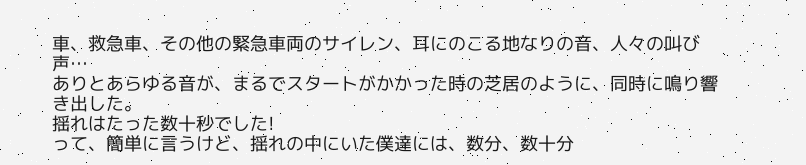車、救急車、その他の緊急車両のサイレン、耳にのこる地なりの音、人々の叫び声…
ありとあらゆる音が、まるでスタートがかかった時の芝居のように、同時に鳴り響き出した。
揺れはたった数十秒でした!
って、簡単に言うけど、揺れの中にいた僕達には、数分、数十分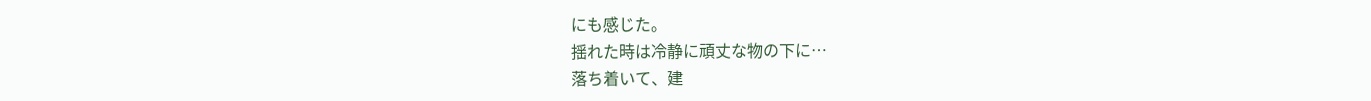にも感じた。
揺れた時は冷静に頑丈な物の下に…
落ち着いて、建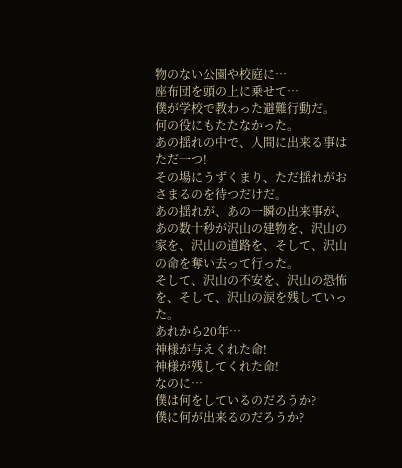物のない公園や校庭に…
座布団を頭の上に乗せて…
僕が学校で教わった避難行動だ。
何の役にもたたなかった。
あの揺れの中で、人間に出来る事はただ一つ!
その場にうずくまり、ただ揺れがおさまるのを待つだけだ。
あの揺れが、あの一瞬の出来事が、あの数十秒が沢山の建物を、沢山の家を、沢山の道路を、そして、沢山の命を奪い去って行った。
そして、沢山の不安を、沢山の恐怖を、そして、沢山の涙を残していった。
あれから20年…
神様が与えくれた命!
神様が残してくれた命!
なのに…
僕は何をしているのだろうか?
僕に何が出来るのだろうか?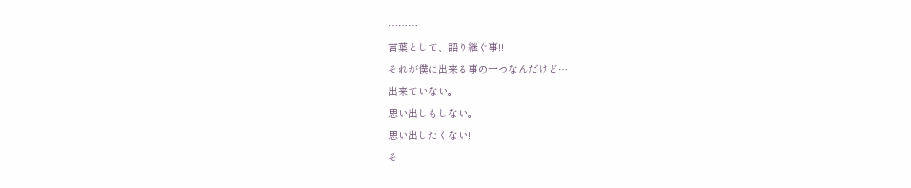………
言葉として、語り継ぐ事!!
それが僕に出来る事の一つなんだけど…
出来ていない。
思い出しもしない。
思い出したくない!
そ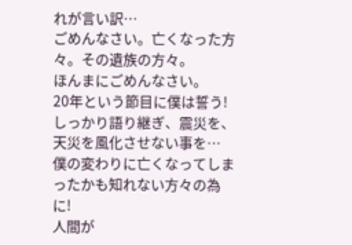れが言い訳…
ごめんなさい。亡くなった方々。その遺族の方々。
ほんまにごめんなさい。
20年という節目に僕は誓う!
しっかり語り継ぎ、震災を、天災を風化させない事を…
僕の変わりに亡くなってしまったかも知れない方々の為に!
人間が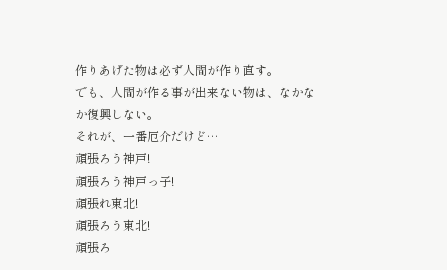作りあげた物は必ず人間が作り直す。
でも、人間が作る事が出来ない物は、なかなか復興しない。
それが、一番厄介だけど…
頑張ろう神戸!
頑張ろう神戸っ子!
頑張れ東北!
頑張ろう東北!
頑張ろ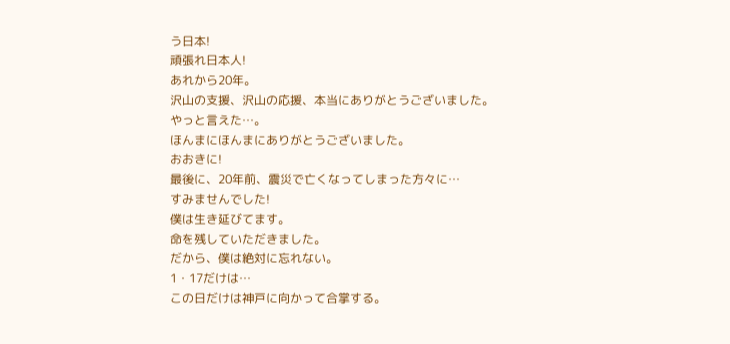う日本!
頑張れ日本人!
あれから20年。
沢山の支援、沢山の応援、本当にありがとうございました。
やっと言えた…。
ほんまにほんまにありがとうございました。
おおきに!
最後に、20年前、震災で亡くなってしまった方々に…
すみませんでした!
僕は生き延びてます。
命を残していただきました。
だから、僕は絶対に忘れない。
1・17だけは…
この日だけは神戸に向かって合掌する。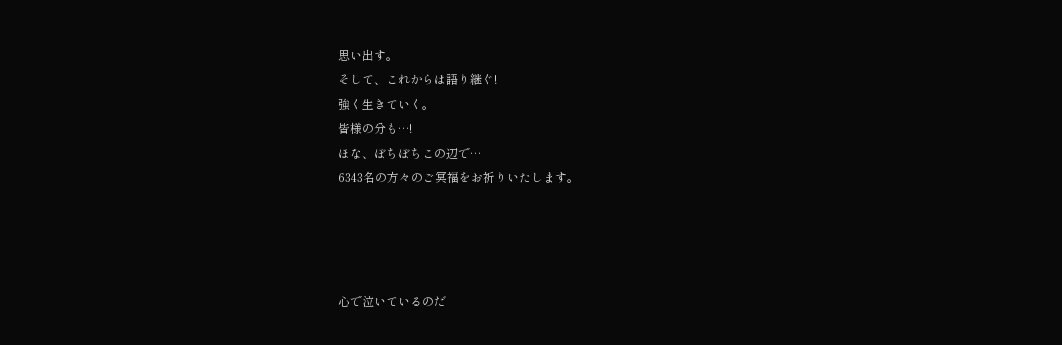思い出す。
そして、これからは語り継ぐ!
強く生きていく。
皆様の分も…!
ほな、ぼちぼちこの辺で…
6343名の方々のご冥福をお祈りいたします。




心で泣いているのだ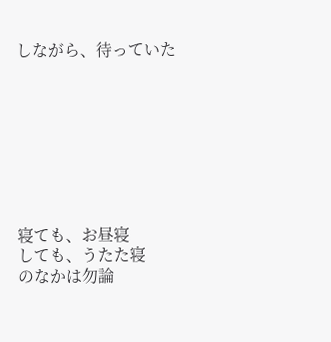しながら、待っていた








寝ても、お昼寝
しても、うたた寝
のなかは勿論